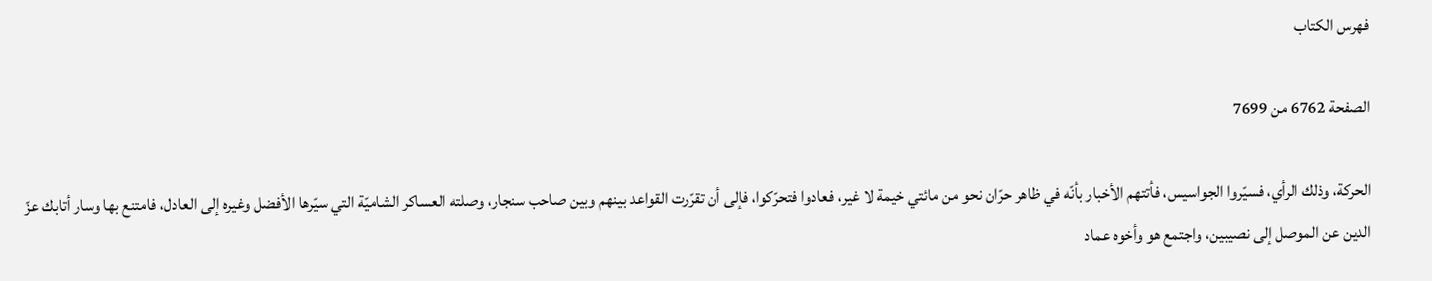فهرس الكتاب

الصفحة 6762 من 7699

الحركة، وذلك الرأي، فسيّروا الجواسيس، فأتتهم الأخبار بأنّه في ظاهر حرّان نحو من مائتي خيمة لا غير، فعادوا فتحرّكوا، فإلى أن تقرّرت القواعد بينهم وبين صاحب سنجار، وصلته العساكر الشاميّة التي سيّرها الأفضل وغيره إلى العادل، فامتنع بها وسار أتابك عزّ الدين عن الموصل إلى نصيبين، واجتمع هو وأخوه عماد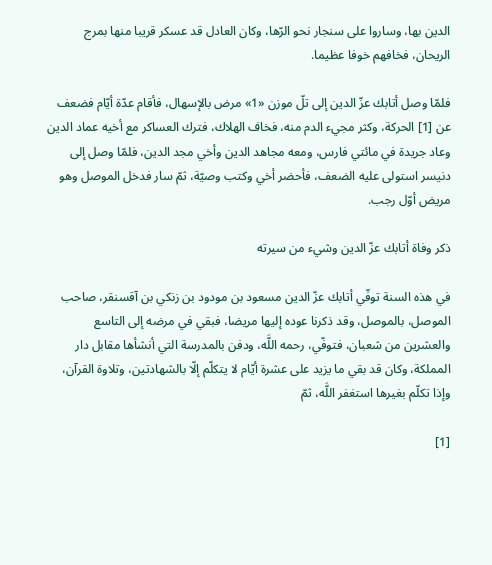الدين بها، وساروا على سنجار نحو الرّها، وكان العادل قد عسكر قريبا منها بمرج الريحان، فخافهم خوفا عظيما.

فلمّا وصل أتابك عزّ الدين إلى تلّ موزن «1» مرض بالإسهال، فأقام عدّة أيّام فضعف عن [1] الحركة، وكثر مجيء الدم منه، فخاف الهلاك، فترك العساكر مع أخيه عماد الدين وعاد جريدة في مائتي فارس، ومعه مجاهد الدين وأخي مجد الدين، فلمّا وصل إلى دنيسر استولى عليه الضعف، فأحضر أخي وكتب وصيّة، ثمّ سار فدخل الموصل وهو مريض أوّل رجب.

ذكر وفاة أتابك عزّ الدين وشيء من سيرته

في هذه السنة توفّي أتابك عزّ الدين مسعود بن مودود بن زنكي بن آقسنقر، صاحب الموصل، بالموصل، وقد ذكرنا عوده إليها مريضا، فبقي في مرضه إلى التاسع والعشرين من شعبان، فتوفّي، رحمه اللَّه، ودفن بالمدرسة التي أنشأها مقابل دار المملكة، وكان قد بقي ما يزيد على عشرة أيّام لا يتكلّم إلّا بالشهادتين، وتلاوة القرآن، وإذا تكلّم بغيرها استغفر اللَّه، ثمّ

[1]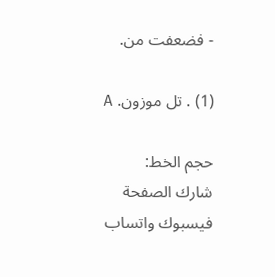- فضعفت من.

(1) . تل موزون. A

حجم الخط:
شارك الصفحة
فيسبوك واتساب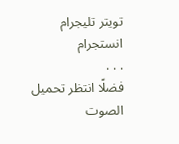تويتر تليجرام انستجرام
. . .
فضلًا انتظر تحميل الصوت